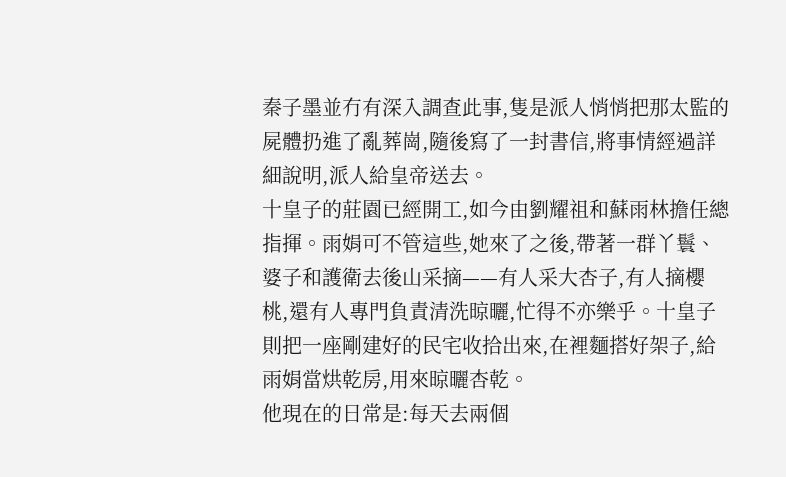秦子墨並冇有深入調查此事,隻是派人悄悄把那太監的屍體扔進了亂葬崗,隨後寫了一封書信,將事情經過詳細說明,派人給皇帝送去。
十皇子的莊園已經開工,如今由劉耀祖和蘇雨林擔任總指揮。雨娟可不管這些,她來了之後,帶著一群丫鬟、婆子和護衛去後山采摘——有人采大杏子,有人摘櫻桃,還有人專門負責清洗晾曬,忙得不亦樂乎。十皇子則把一座剛建好的民宅收拾出來,在裡麵搭好架子,給雨娟當烘乾房,用來晾曬杏乾。
他現在的日常是:每天去兩個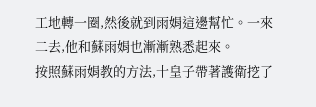工地轉一圈,然後就到雨娟這邊幫忙。一來二去,他和蘇雨娟也漸漸熟悉起來。
按照蘇雨娟教的方法,十皇子帶著護衛挖了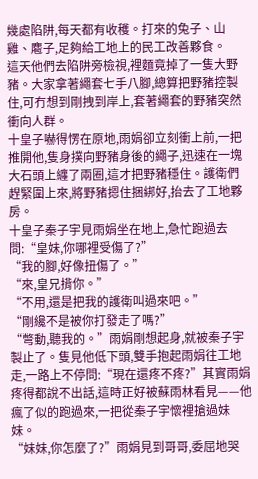幾處陷阱,每天都有收穫。打來的兔子、山雞、麅子,足夠給工地上的民工改善夥食。
這天他們去陷阱旁檢視,裡麵竟掉了一隻大野豬。大家拿著繩套七手八腳,總算把野豬控製住,可冇想到剛拽到岸上,套著繩套的野豬突然衝向人群。
十皇子嚇得愣在原地,雨娟卻立刻衝上前,一把推開他,隻身撲向野豬身後的繩子,迅速在一塊大石頭上纏了兩圈,這才把野豬穩住。護衛們趕緊圍上來,將野豬摁住捆綁好,抬去了工地夥房。
十皇子秦子宇見雨娟坐在地上,急忙跑過去問:“皇妹,你哪裡受傷了?”
“我的腳,好像扭傷了。”
“來,皇兄揹你。”
“不用,還是把我的護衛叫過來吧。”
“剛纔不是被你打發走了嗎?”
“彆動,聽我的。”雨娟剛想起身,就被秦子宇製止了。隻見他低下頭,雙手抱起雨娟往工地走,一路上不停問:“現在還疼不疼?”其實雨娟疼得都說不出話,這時正好被蘇雨林看見——他瘋了似的跑過來,一把從秦子宇懷裡搶過妹妹。
“妹妹,你怎麼了?”雨娟見到哥哥,委屈地哭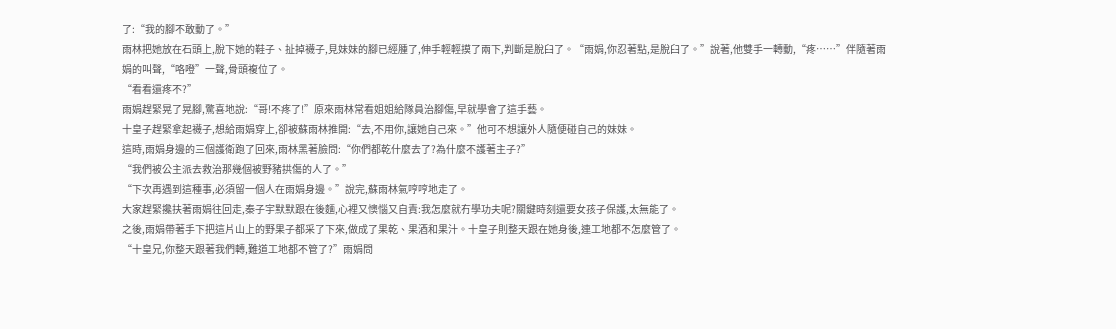了:“我的腳不敢動了。”
雨林把她放在石頭上,脫下她的鞋子、扯掉襪子,見妹妹的腳已經腫了,伸手輕輕摸了兩下,判斷是脫臼了。“雨娟,你忍著點,是脫臼了。”說著,他雙手一轉動,“疼……”伴隨著雨娟的叫聲,“咯噔”一聲,骨頭複位了。
“看看還疼不?”
雨娟趕緊晃了晃腳,驚喜地說:“哥!不疼了!”原來雨林常看姐姐給隊員治腳傷,早就學會了這手藝。
十皇子趕緊拿起襪子,想給雨娟穿上,卻被蘇雨林推開:“去,不用你,讓她自己來。”他可不想讓外人隨便碰自己的妹妹。
這時,雨娟身邊的三個護衛跑了回來,雨林黑著臉問:“你們都乾什麼去了?為什麼不護著主子?”
“我們被公主派去救治那幾個被野豬拱傷的人了。”
“下次再遇到這種事,必須留一個人在雨娟身邊。”說完,蘇雨林氣哼哼地走了。
大家趕緊攙扶著雨娟往回走,秦子宇默默跟在後麵,心裡又懊惱又自責:我怎麼就冇學功夫呢?關鍵時刻還要女孩子保護,太無能了。
之後,雨娟帶著手下把這片山上的野果子都采了下來,做成了果乾、果酒和果汁。十皇子則整天跟在她身後,連工地都不怎麼管了。
“十皇兄,你整天跟著我們轉,難道工地都不管了?”雨娟問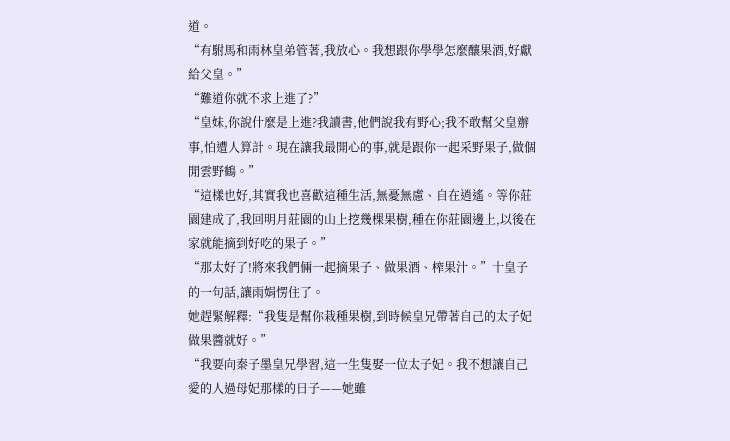道。
“有駙馬和雨林皇弟管著,我放心。我想跟你學學怎麼釀果酒,好獻給父皇。”
“難道你就不求上進了?”
“皇妹,你說什麼是上進?我讀書,他們說我有野心;我不敢幫父皇辦事,怕遭人算計。現在讓我最開心的事,就是跟你一起采野果子,做個閒雲野鶴。”
“這樣也好,其實我也喜歡這種生活,無憂無慮、自在逍遙。等你莊園建成了,我回明月莊園的山上挖幾棵果樹,種在你莊園邊上,以後在家就能摘到好吃的果子。”
“那太好了!將來我們倆一起摘果子、做果酒、榨果汁。”十皇子的一句話,讓雨娟愣住了。
她趕緊解釋:“我隻是幫你栽種果樹,到時候皇兄帶著自己的太子妃做果醬就好。”
“我要向秦子墨皇兄學習,這一生隻娶一位太子妃。我不想讓自己愛的人過母妃那樣的日子——她雖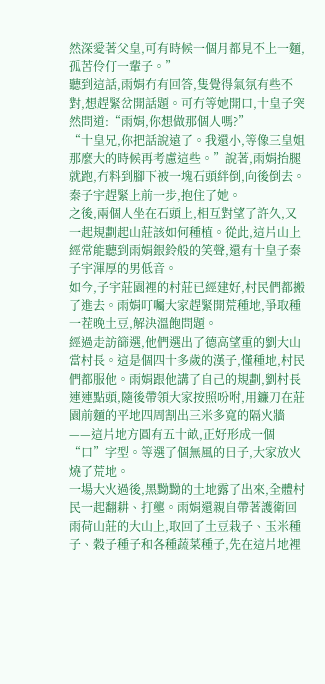然深愛著父皇,可有時候一個月都見不上一麵,孤苦伶仃一輩子。”
聽到這話,雨娟冇有回答,隻覺得氣氛有些不對,想趕緊岔開話題。可冇等她開口,十皇子突然問道:“雨娟,你想做那個人嗎?”
“十皇兄,你把話說遠了。我還小,等像三皇姐那麼大的時候再考慮這些。”說著,雨娟抬腿就跑,冇料到腳下被一塊石頭絆倒,向後倒去。秦子宇趕緊上前一步,抱住了她。
之後,兩個人坐在石頭上,相互對望了許久,又一起規劃起山莊該如何種植。從此,這片山上經常能聽到雨娟銀鈴般的笑聲,還有十皇子秦子宇渾厚的男低音。
如今,子宇莊園裡的村莊已經建好,村民們都搬了進去。雨娟叮囑大家趕緊開荒種地,爭取種一茬晚土豆,解決溫飽問題。
經過走訪篩選,他們選出了德高望重的劉大山當村長。這是個四十多歲的漢子,懂種地,村民們都服他。雨娟跟他講了自己的規劃,劉村長連連點頭,隨後帶領大家按照吩咐,用鐮刀在莊園前麵的平地四周割出三米多寬的隔火牆——這片地方圓有五十畝,正好形成一個“口”字型。等選了個無風的日子,大家放火燒了荒地。
一場大火過後,黑黝黝的土地露了出來,全體村民一起翻耕、打壟。雨娟還親自帶著護衛回雨荷山莊的大山上,取回了土豆栽子、玉米種子、穀子種子和各種蔬菜種子,先在這片地裡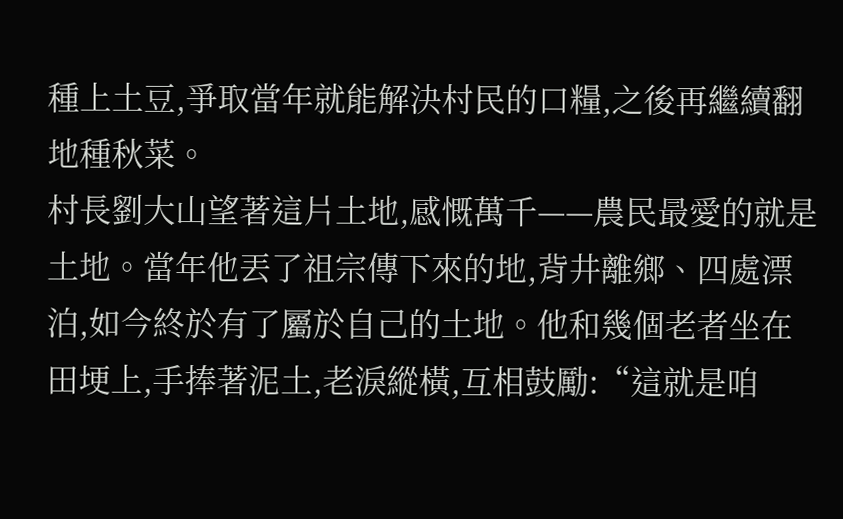種上土豆,爭取當年就能解決村民的口糧,之後再繼續翻地種秋菜。
村長劉大山望著這片土地,感慨萬千——農民最愛的就是土地。當年他丟了祖宗傳下來的地,背井離鄉、四處漂泊,如今終於有了屬於自己的土地。他和幾個老者坐在田埂上,手捧著泥土,老淚縱橫,互相鼓勵:“這就是咱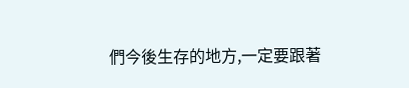們今後生存的地方,一定要跟著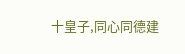十皇子,同心同德建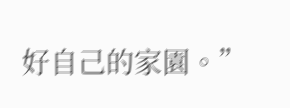好自己的家園。”